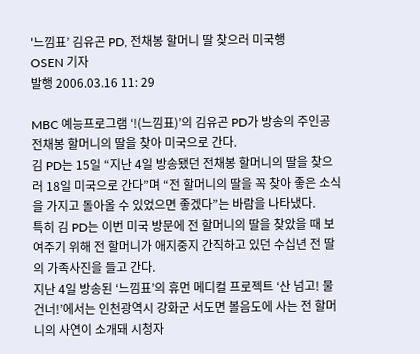'느낌표’ 김유곤 PD, 전채봉 할머니 딸 찾으러 미국행
OSEN 기자
발행 2006.03.16 11: 29

MBC 예능프로그램 ‘!(느낌표)’의 김유곤 PD가 방송의 주인공 전채봉 할머니의 딸을 찾아 미국으로 간다.
김 PD는 15일 “지난 4일 방송됐던 전채봉 할머니의 딸을 찾으러 18일 미국으로 간다”며 “전 할머니의 딸을 꼭 찾아 좋은 소식을 가지고 돌아올 수 있었으면 좋겠다”는 바람을 나타냈다.
특히 김 PD는 이번 미국 방문에 전 할머니의 딸을 찾았을 때 보여주기 위해 전 할머니가 애지중지 간직하고 있던 수십년 전 딸의 가족사진을 들고 간다.
지난 4일 방송된 ‘느낌표’의 휴먼 메디컬 프로젝트 ‘산 넘고! 물 건너!’에서는 인천광역시 강화군 서도면 볼음도에 사는 전 할머니의 사연이 소개돼 시청자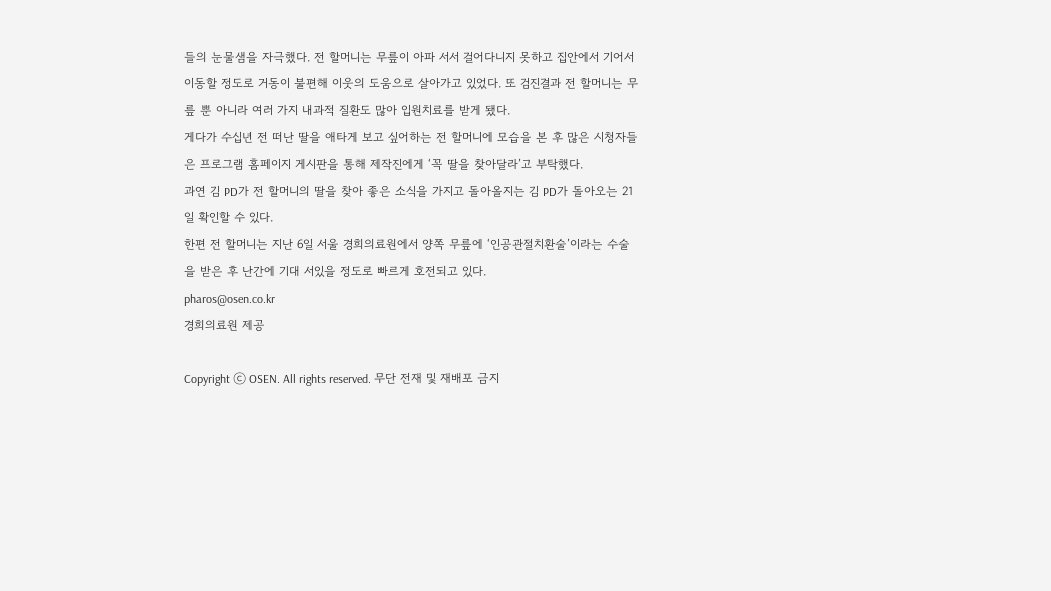들의 눈물샘을 자극했다. 전 할머니는 무릎이 아파 서서 걸어다니지 못하고 집안에서 기어서 이동할 정도로 거동이 불편해 이웃의 도움으로 살아가고 있었다. 또 검진결과 전 할머니는 무릎 뿐 아니라 여러 가지 내과적 질환도 많아 입원치료를 받게 됐다.
게다가 수십년 전 떠난 딸을 애타게 보고 싶어하는 전 할머니에 모습을 본 후 많은 시청자들은 프로그램 홈페이지 게시판을 통해 제작진에게 ‘꼭 딸을 찾아달라’고 부탁했다.
과연 김 PD가 전 할머니의 딸을 찾아 좋은 소식을 가지고 돌아올지는 김 PD가 돌아오는 21일 확인할 수 있다.
한편 전 할머니는 지난 6일 서울 경희의료원에서 양쪽 무릎에 ‘인공관절치환술’이라는 수술을 받은 후 난간에 기대 서있을 정도로 빠르게 호전되고 있다.
pharos@osen.co.kr
경희의료원 제공

Copyright ⓒ OSEN. All rights reserved. 무단 전재 및 재배포 금지